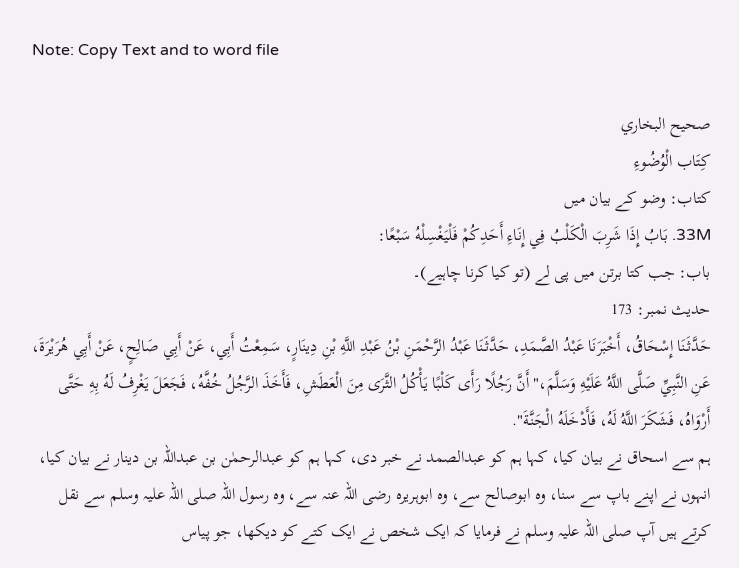Note: Copy Text and to word file

صحيح البخاري
كِتَاب الْوُضُوءِ
کتاب: وضو کے بیان میں
33M. بَابُ إِذَا شَرِبَ الْكَلْبُ فِي إِنَاءِ أَحَدِكُمْ فَلْيَغْسِلْهُ سَبْعًا:
باب: جب کتا برتن میں پی لے (تو کیا کرنا چاہیے)۔
حدیث نمبر: 173
حَدَّثَنَا إِسْحَاقُ، أَخْبَرَنَا عَبْدُ الصَّمَدِ، حَدَّثَنَا عَبْدُ الرَّحْمَنِ بْنُ عَبْدِ اللَّهِ بْنِ دِينَارٍ، سَمِعْتُ أَبِي، عَنْ أَبِي صَالِحٍ، عَنْ أَبِي هُرَيْرَةَ، عَنِ النَّبِيِّ صَلَّى اللَّهُ عَلَيْهِ وَسَلَّمَ،" أَنَّ رَجُلًا رَأَى كَلْبًا يَأْكُلُ الثَّرَى مِنَ الْعَطَشِ، فَأَخَذَ الرَّجُلُ خُفَّهُ، فَجَعَلَ يَغْرِفُ لَهُ بِهِ حَتَّى أَرْوَاهُ، فَشَكَرَ اللَّهُ لَهُ، فَأَدْخَلَهُ الْجَنَّةَ".
ہم سے اسحاق نے بیان کیا، کہا ہم کو عبدالصمد نے خبر دی، کہا ہم کو عبدالرحمٰن بن عبداللہ بن دینار نے بیان کیا، انہوں نے اپنے باپ سے سنا، وہ ابوصالح سے، وہ ابوہریرہ رضی اللہ عنہ سے، وہ رسول اللہ صلی اللہ علیہ وسلم سے نقل کرتے ہیں آپ صلی اللہ علیہ وسلم نے فرمایا کہ ایک شخص نے ایک کتے کو دیکھا، جو پیاس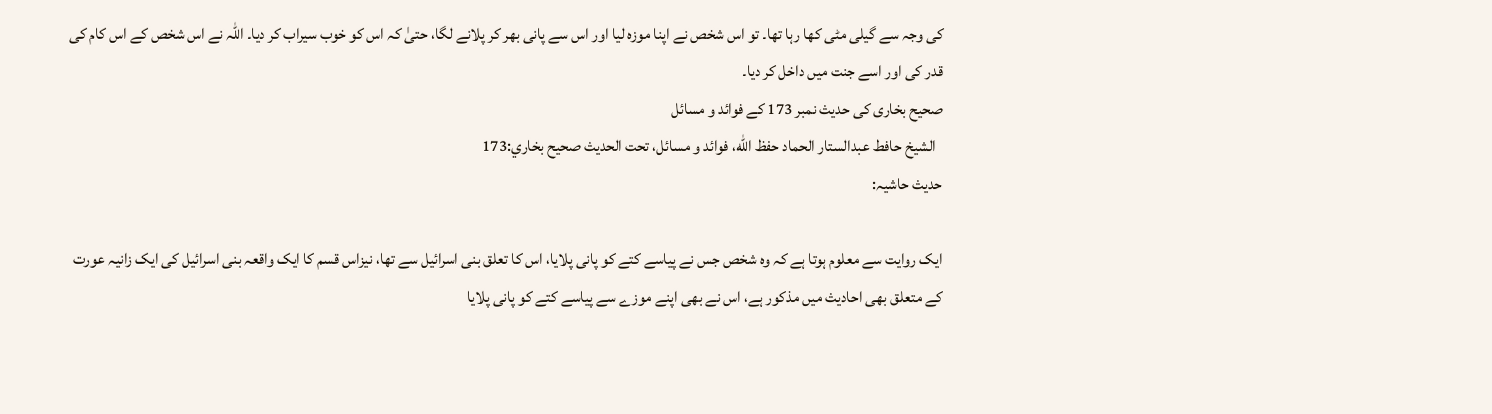کی وجہ سے گیلی مٹی کھا رہا تھا۔ تو اس شخص نے اپنا موزہ لیا اور اس سے پانی بھر کر پلانے لگا، حتیٰ کہ اس کو خوب سیراب کر دیا۔ اللہ نے اس شخص کے اس کام کی قدر کی اور اسے جنت میں داخل کر دیا۔
صحیح بخاری کی حدیث نمبر 173 کے فوائد و مسائل
  الشيخ حافط عبدالستار الحماد حفظ الله، فوائد و مسائل، تحت الحديث صحيح بخاري:173
حدیث حاشیہ:

ایک روایت سے معلوم ہوتا ہے کہ وہ شخص جس نے پیاسے کتے کو پانی پلایا، اس کا تعلق بنی اسرائیل سے تھا، نیزاس قسم کا ایک واقعہ بنی اسرائیل کی ایک زانیہ عورت کے متعلق بھی احادیث میں مذکور ہے، اس نے بھی اپنے موزے سے پیاسے کتے کو پانی پلایا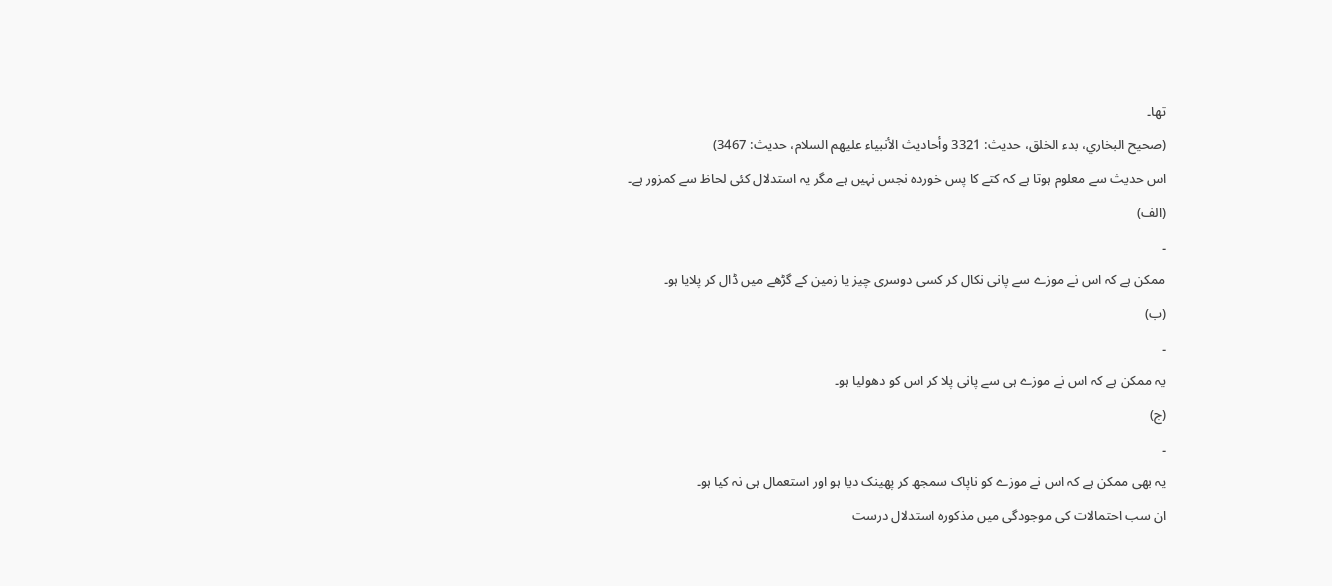تھا۔
(صحیح البخاري، بدء الخلق، حدیث: 3321 وأحادیث الأنبیاء علیهم السلام، حدیث: 3467)
اس حدیث سے معلوم ہوتا ہے کہ کتے کا پس خوردہ نجس نہیں ہے مگر یہ استدلال کئی لحاظ سے کمزور ہے۔
(الف)
۔
ممکن ہے کہ اس نے موزے سے پانی نکال کر کسی دوسری چیز یا زمین کے گڑھے میں ڈال کر پلایا ہو۔
(ب)
۔
یہ ممکن ہے کہ اس نے موزے ہی سے پانی پلا کر اس کو دھولیا ہو۔
(ج)
۔
یہ بھی ممکن ہے کہ اس نے موزے کو ناپاک سمجھ کر پھینک دیا ہو اور استعمال ہی نہ کیا ہو۔
ان سب احتمالات کی موجودگی میں مذکورہ استدلال درست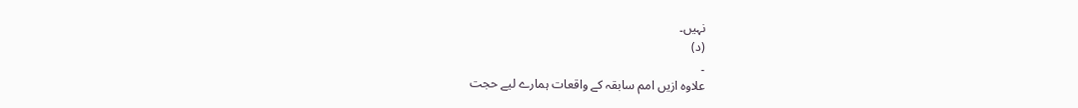نہیں۔
(د)
۔
علاوہ ازیں امم سابقہ کے واقعات ہمارے لیے حجت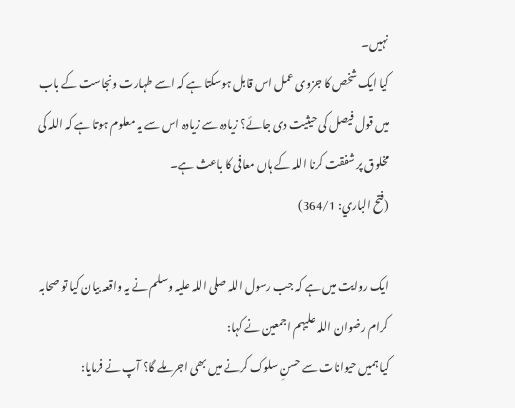نہیں۔
کیا ایک شخص کا جزوی عمل اس قابل ہوسکتا ہے کہ اسے طہارت ونجاست کے باب میں قول فیصل کی حیثیت دی جائے؟ زیادہ سے زیادہ اس سے یہ معلوم ہوتا ہے کہ اللہ کی مخلوق پر شفقت کرنا اللہ کے ہاں معافی کا باعث ہے۔
(فتح الباري: 364/1)

ایک روایت میں ہے کہ جب رسول اللہ صلی اللہ علیہ وسلم نے یہ واقعہ بیان کیا تو صحابہ کرام رضوان اللہ علیہم اجمعین نے کہا:
کیا ہمیں حیوانات سے حسنِ سلوک کرنے میں بھی اجر ملے گا؟ آپ نے فرمایا: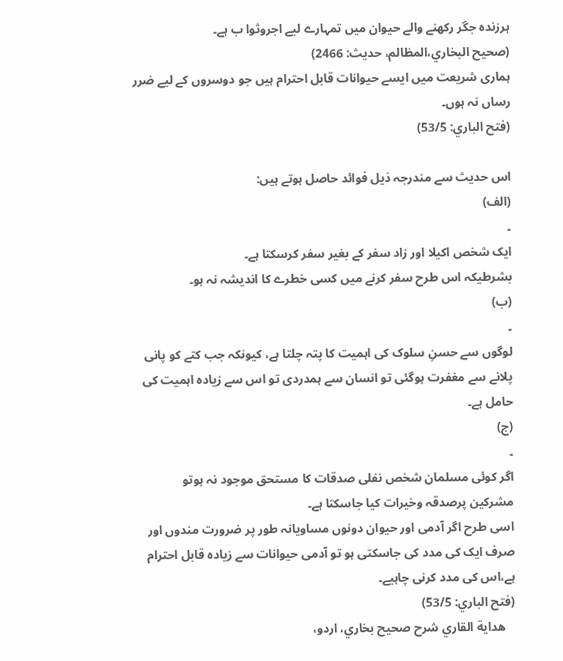ہرزندہ جگر رکھنے والے حیوان میں تمہارے لیے اجروثوا ب ہے۔
(صحیح البخاري،المظالم، حدیث: 2466)
ہماری شریعت میں ایسے حیوانات قابل احترام ہیں جو دوسروں کے لیے ضرر رساں نہ ہوں۔
(فتح الباري: 53/5)

اس حدیث سے مندرجہ ذیل فوائد حاصل ہوتے ہیں:
(الف)
۔
ایک شخص اکیلا اور زاد سفر کے بغیر سفر کرسکتا ہے۔
بشرطیکہ اس طرح سفر کرنے میں کسی خطرے کا اندیشہ نہ ہو۔
(ب)
۔
لوگوں سے حسنِ سلوک کی اہمیت کا پتہ چلتا ہے، کیونکہ جب کتے کو پانی پلانے سے مغفرت ہوگئی تو انسان سے ہمدردی تو اس سے زیادہ اہمیت کی حامل ہے۔
(ج)
۔
اگر کوئی مسلمان شخص نفلی صدقات کا مستحق موجود نہ ہوتو مشرکین پرصدقہ وخیرات کیا جاسکتا ہے۔
اسی طرح اگر آدمی اور حیوان دونوں مساویانہ طور پر ضرورت مندوں اور صرف ایک کی مدد کی جاسکتی ہو تو آدمی حیوانات سے زیادہ قابل احترام ہے،اس کی مدد کرنی چاہیے۔
(فتح الباري: 53/5)
   هداية القاري شرح صحيح بخاري، اردو،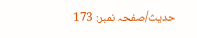حدیث/صفحہ نمبر: 173